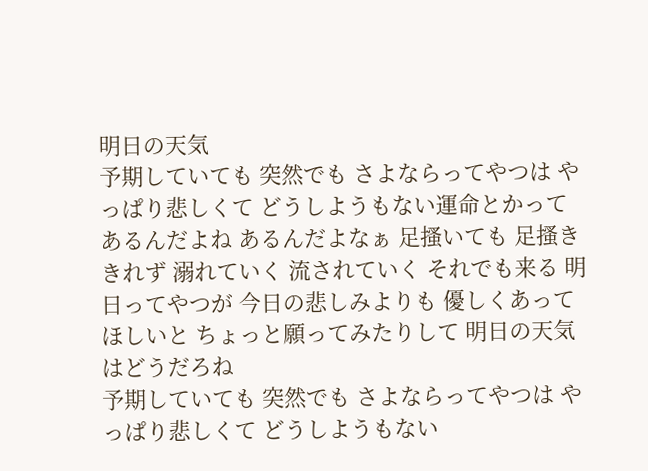明日の天気
予期していても 突然でも さよならってやつは やっぱり悲しくて どうしようもない運命とかって あるんだよね あるんだよなぁ 足搔いても 足搔ききれず 溺れていく 流されていく それでも来る 明日ってやつが 今日の悲しみよりも 優しくあってほしいと ちょっと願ってみたりして 明日の天気はどうだろね
予期していても 突然でも さよならってやつは やっぱり悲しくて どうしようもない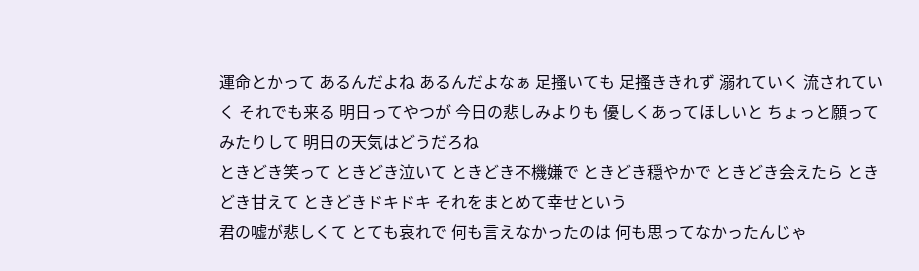運命とかって あるんだよね あるんだよなぁ 足搔いても 足搔ききれず 溺れていく 流されていく それでも来る 明日ってやつが 今日の悲しみよりも 優しくあってほしいと ちょっと願ってみたりして 明日の天気はどうだろね
ときどき笑って ときどき泣いて ときどき不機嫌で ときどき穏やかで ときどき会えたら ときどき甘えて ときどきドキドキ それをまとめて幸せという
君の嘘が悲しくて とても哀れで 何も言えなかったのは 何も思ってなかったんじゃ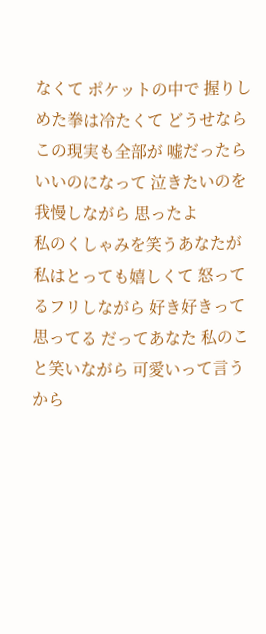なくて ポケットの中で 握りしめた拳は冷たくて どうせなら この現実も全部が 嘘だったらいいのになって 泣きたいのを我慢しながら 思ったよ
私のくしゃみを笑うあなたが 私はとっても嬉しくて 怒ってるフリしながら 好き好きって思ってる だってあなた 私のこと笑いながら 可愛いって言うから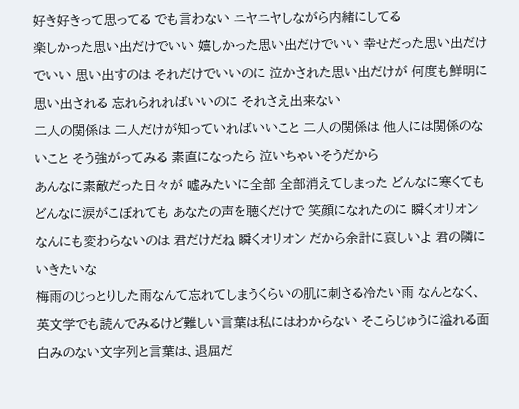好き好きって思ってる でも言わない ニヤニヤしながら内緒にしてる
楽しかった思い出だけでいい 嬉しかった思い出だけでいい 幸せだった思い出だけでいい 思い出すのは それだけでいいのに 泣かされた思い出だけが 何度も鮮明に思い出される 忘れられればいいのに それさえ出来ない
二人の関係は 二人だけが知っていればいいこと 二人の関係は 他人には関係のないこと そう強がってみる 素直になったら 泣いちゃいそうだから
あんなに素敵だった日々が 嘘みたいに全部 全部消えてしまった どんなに寒くても どんなに涙がこぼれても あなたの声を聴くだけで 笑顔になれたのに 瞬くオリオン なんにも変わらないのは 君だけだね 瞬くオリオン だから余計に哀しいよ 君の隣にいきたいな
梅雨のじっとりした雨なんて忘れてしまうくらいの肌に刺さる冷たい雨 なんとなく、英文学でも読んでみるけど難しい言葉は私にはわからない そこらじゅうに溢れる面白みのない文字列と言葉は、退屈だ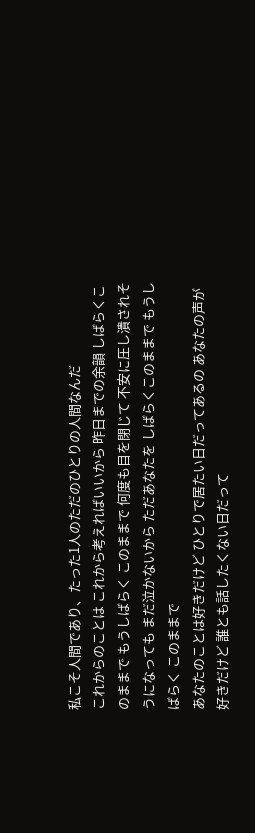私こそ人間であり、たった1人のただのひとりの人間なんだ
これからのことは これから考えればいいから 昨日までの余韻 しばらくこのままで もうしばらく このままで 何度も目を閉じて 不安に圧し潰されそうになっても まだ泣かないから ただあなたを しばらくこのままで もうしばらく このままで
あなたのことは好きだけど ひとりで居たい日だってあるの あなたの声が好きだけど 誰とも話したくない日だって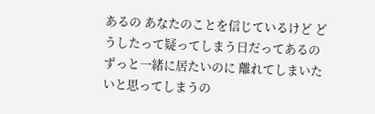あるの あなたのことを信じているけど どうしたって疑ってしまう日だってあるの ずっと一緒に居たいのに 離れてしまいたいと思ってしまうの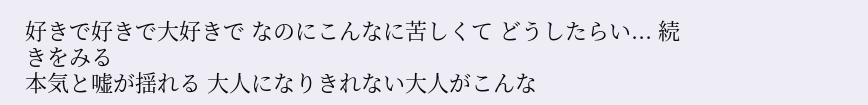好きで好きで大好きで なのにこんなに苦しくて どうしたらい... 続きをみる
本気と嘘が揺れる 大人になりきれない大人がこんな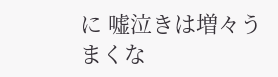に 嘘泣きは増々うまくな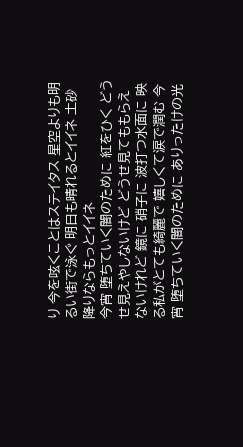り 今を呟くことはステイタス 星空よりも明るい街で泳ぐ 明日も晴れるとイイネ 土砂降りならもっとイイネ
今宵 堕ちていく闇のために 紅をひく どうせ見えやしないけど どうせ見てももらえないけれど 鏡に 硝子に 波打つ水面に 映る私がとても綺麗で 嬉しくて涙で潤む 今宵 堕ちていく闇のために ありったけの光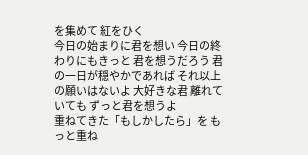を集めて 紅をひく
今日の始まりに君を想い 今日の終わりにもきっと 君を想うだろう 君の一日が穏やかであれば それ以上の願いはないよ 大好きな君 離れていても ずっと君を想うよ
重ねてきた「もしかしたら」を もっと重ね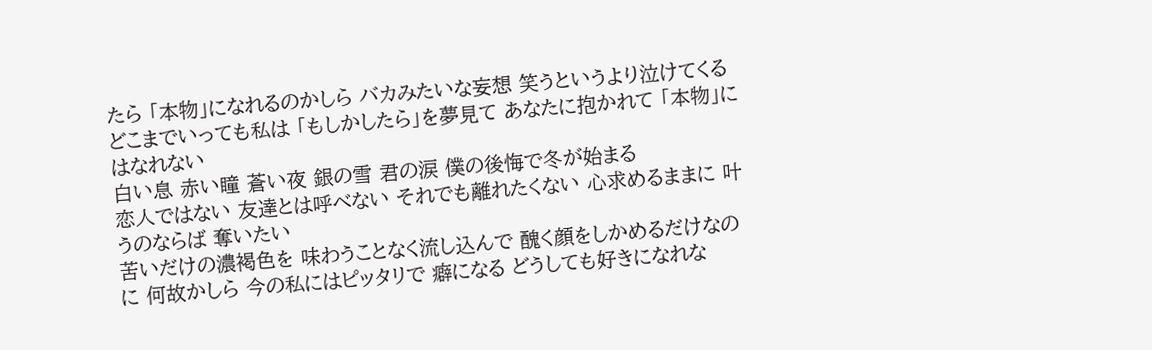たら 「本物」になれるのかしら バカみたいな妄想 笑うというより泣けてくる どこまでいっても私は 「もしかしたら」を夢見て あなたに抱かれて 「本物」にはなれない
白い息 赤い瞳 蒼い夜 銀の雪 君の涙 僕の後悔で冬が始まる
恋人ではない 友達とは呼べない それでも離れたくない 心求めるままに 叶うのならば 奪いたい
苦いだけの濃褐色を 味わうことなく流し込んで 醜く顔をしかめるだけなのに 何故かしら 今の私にはピッタリで 癖になる どうしても好きになれな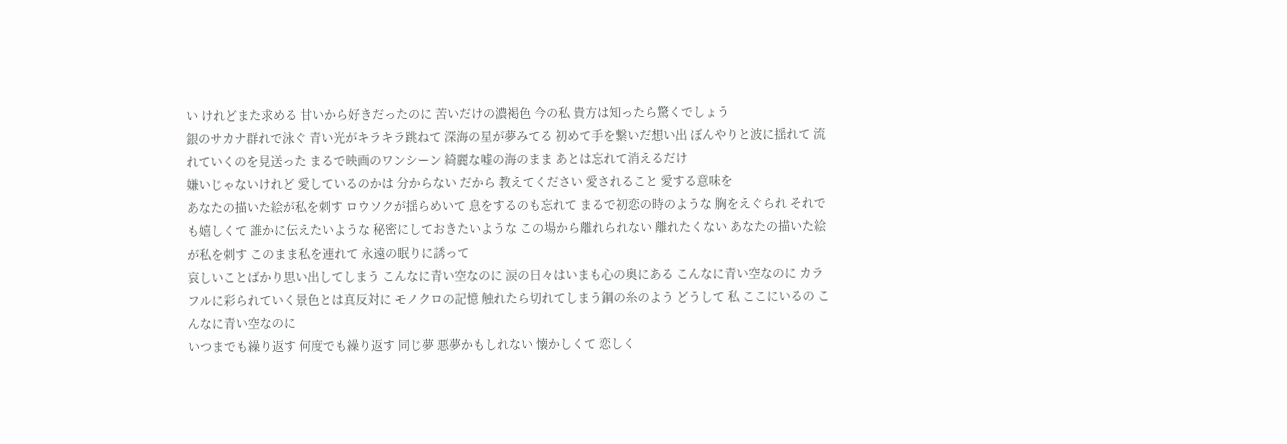い けれどまた求める 甘いから好きだったのに 苦いだけの濃褐色 今の私 貴方は知ったら驚くでしょう
銀のサカナ群れで泳ぐ 青い光がキラキラ跳ねて 深海の星が夢みてる 初めて手を繋いだ想い出 ぼんやりと波に揺れて 流れていくのを見送った まるで映画のワンシーン 綺麗な嘘の海のまま あとは忘れて消えるだけ
嫌いじゃないけれど 愛しているのかは 分からない だから 教えてください 愛されること 愛する意味を
あなたの描いた絵が私を刺す ロウソクが揺らめいて 息をするのも忘れて まるで初恋の時のような 胸をえぐられ それでも嬉しくて 誰かに伝えたいような 秘密にしておきたいような この場から離れられない 離れたくない あなたの描いた絵が私を刺す このまま私を連れて 永遠の眠りに誘って
哀しいことばかり思い出してしまう こんなに青い空なのに 涙の日々はいまも心の奥にある こんなに青い空なのに カラフルに彩られていく景色とは真反対に モノクロの記憶 触れたら切れてしまう鋼の糸のよう どうして 私 ここにいるの こんなに青い空なのに
いつまでも繰り返す 何度でも繰り返す 同じ夢 悪夢かもしれない 懐かしくて 恋しく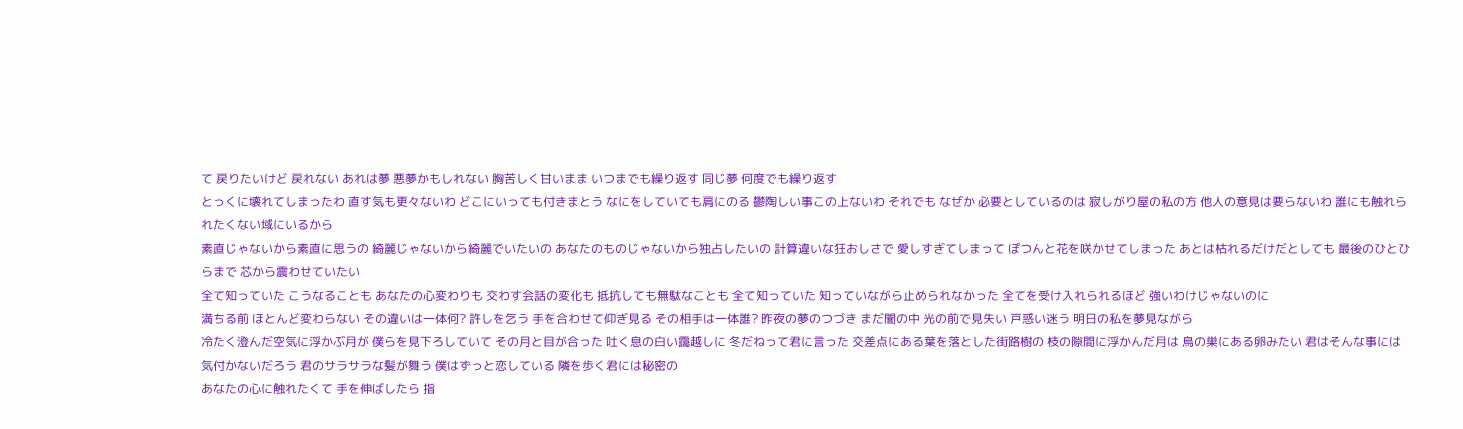て 戻りたいけど 戻れない あれは夢 悪夢かもしれない 胸苦しく甘いまま いつまでも繰り返す 同じ夢 何度でも繰り返す
とっくに壊れてしまったわ 直す気も更々ないわ どこにいっても付きまとう なにをしていても肩にのる 鬱陶しい事この上ないわ それでも なぜか 必要としているのは 寂しがり屋の私の方 他人の意見は要らないわ 誰にも触れられたくない域にいるから
素直じゃないから素直に思うの 綺麗じゃないから綺麗でいたいの あなたのものじゃないから独占したいの 計算違いな狂おしさで 愛しすぎてしまって ぽつんと花を咲かせてしまった あとは枯れるだけだとしても 最後のひとひらまで 芯から震わせていたい
全て知っていた こうなることも あなたの心変わりも 交わす会話の変化も 抵抗しても無駄なことも 全て知っていた 知っていながら止められなかった 全てを受け入れられるほど 強いわけじゃないのに
満ちる前 ほとんど変わらない その違いは一体何? 許しを乞う 手を合わせて仰ぎ見る その相手は一体誰? 昨夜の夢のつづき まだ闇の中 光の前で見失い 戸惑い迷う 明日の私を夢見ながら
冷たく澄んだ空気に浮かぶ月が 僕らを見下ろしていて その月と目が合った 吐く息の白い靄越しに 冬だねって君に言った 交差点にある葉を落とした街路樹の 枝の隙間に浮かんだ月は 鳥の巣にある卵みたい 君はそんな事には気付かないだろう 君のサラサラな髪が舞う 僕はずっと恋している 隣を歩く君には秘密の
あなたの心に触れたくて 手を伸ばしたら 指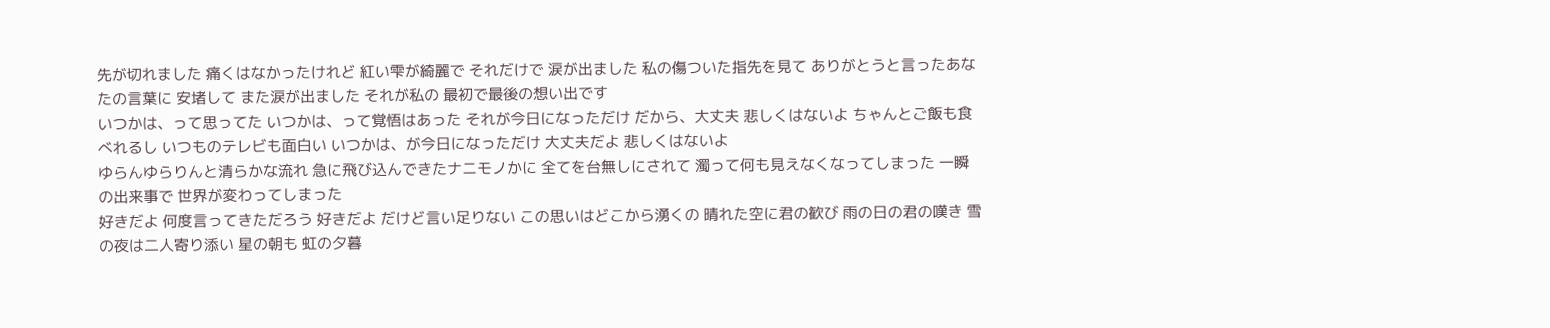先が切れました 痛くはなかったけれど 紅い雫が綺麗で それだけで 涙が出ました 私の傷ついた指先を見て ありがとうと言ったあなたの言葉に 安堵して また涙が出ました それが私の 最初で最後の想い出です
いつかは、って思ってた いつかは、って覚悟はあった それが今日になっただけ だから、大丈夫 悲しくはないよ ちゃんとご飯も食べれるし いつものテレビも面白い いつかは、が今日になっただけ 大丈夫だよ 悲しくはないよ
ゆらんゆらりんと清らかな流れ 急に飛び込んできたナニモノかに 全てを台無しにされて 濁って何も見えなくなってしまった 一瞬の出来事で 世界が変わってしまった
好きだよ 何度言ってきただろう 好きだよ だけど言い足りない この思いはどこから湧くの 晴れた空に君の歓び 雨の日の君の嘆き 雪の夜は二人寄り添い 星の朝も 虹の夕暮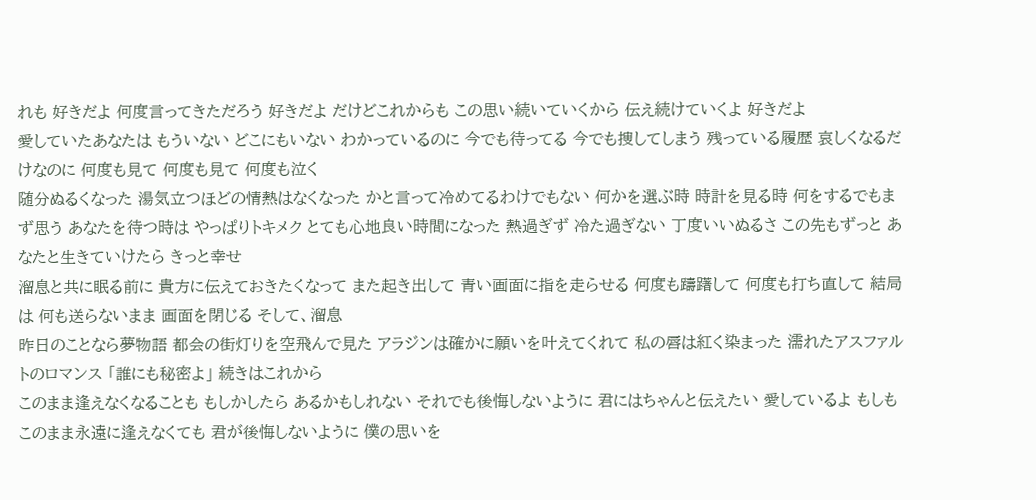れも 好きだよ 何度言ってきただろう 好きだよ だけどこれからも この思い続いていくから 伝え続けていくよ 好きだよ
愛していたあなたは もういない どこにもいない わかっているのに 今でも待ってる 今でも捜してしまう 残っている履歴 哀しくなるだけなのに 何度も見て 何度も見て 何度も泣く
随分ぬるくなった 湯気立つほどの情熱はなくなった かと言って冷めてるわけでもない 何かを選ぶ時 時計を見る時 何をするでもまず思う あなたを待つ時は やっぱりトキメク とても心地良い時間になった 熱過ぎず 冷た過ぎない 丁度いいぬるさ この先もずっと あなたと生きていけたら きっと幸せ
溜息と共に眠る前に 貴方に伝えておきたくなって また起き出して 青い画面に指を走らせる 何度も躊躇して 何度も打ち直して 結局は 何も送らないまま 画面を閉じる そして、溜息
昨日のことなら夢物語 都会の街灯りを空飛んで見た アラジンは確かに願いを叶えてくれて 私の唇は紅く染まった 濡れたアスファルトのロマンス 「誰にも秘密よ」 続きはこれから
このまま逢えなくなることも もしかしたら あるかもしれない それでも後悔しないように 君にはちゃんと伝えたい 愛しているよ もしも このまま永遠に逢えなくても 君が後悔しないように 僕の思いを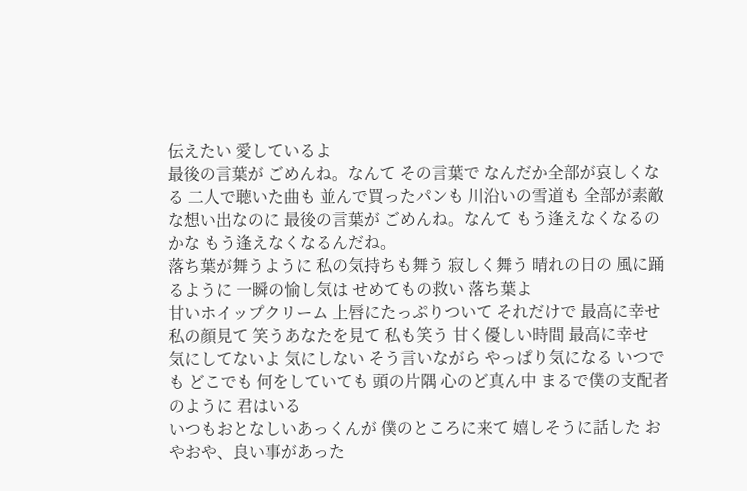伝えたい 愛しているよ
最後の言葉が ごめんね。なんて その言葉で なんだか全部が哀しくなる 二人で聴いた曲も 並んで買ったパンも 川沿いの雪道も 全部が素敵な想い出なのに 最後の言葉が ごめんね。なんて もう逢えなくなるのかな もう逢えなくなるんだね。
落ち葉が舞うように 私の気持ちも舞う 寂しく舞う 晴れの日の 風に踊るように 一瞬の愉し気は せめてもの救い 落ち葉よ
甘いホイップクリーム 上唇にたっぷりついて それだけで 最高に幸せ 私の顔見て 笑うあなたを見て 私も笑う 甘く優しい時間 最高に幸せ
気にしてないよ 気にしない そう言いながら やっぱり気になる いつでも どこでも 何をしていても 頭の片隅 心のど真ん中 まるで僕の支配者のように 君はいる
いつもおとなしいあっくんが 僕のところに来て 嬉しそうに話した おやおや、良い事があった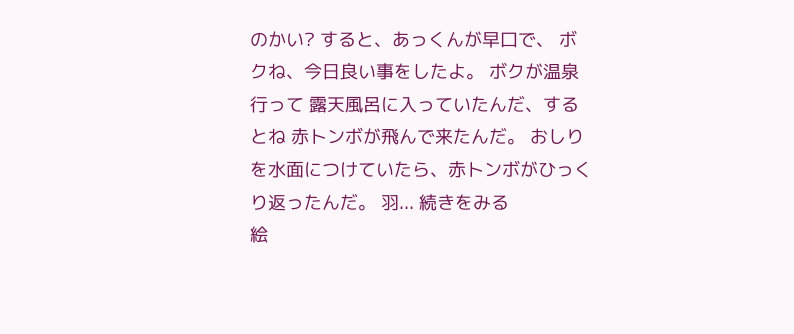のかい? すると、あっくんが早口で、 ボクね、今日良い事をしたよ。 ボクが温泉行って 露天風呂に入っていたんだ、するとね 赤トンボが飛んで来たんだ。 おしりを水面につけていたら、赤トンボがひっくり返ったんだ。 羽... 続きをみる
絵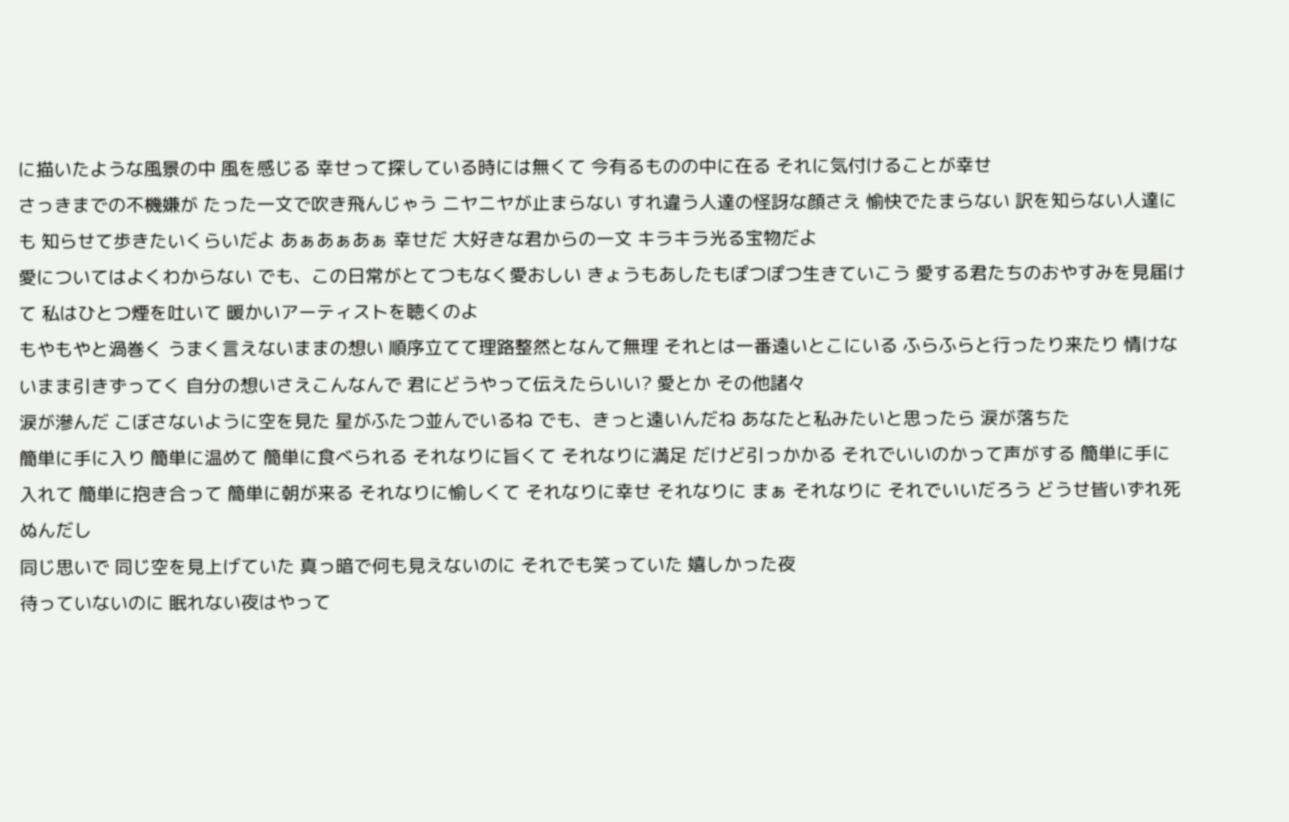に描いたような風景の中 風を感じる 幸せって探している時には無くて 今有るものの中に在る それに気付けることが幸せ
さっきまでの不機嫌が たった一文で吹き飛んじゃう ニヤニヤが止まらない すれ違う人達の怪訝な顔さえ 愉快でたまらない 訳を知らない人達にも 知らせて歩きたいくらいだよ あぁあぁあぁ 幸せだ 大好きな君からの一文 キラキラ光る宝物だよ
愛についてはよくわからない でも、この日常がとてつもなく愛おしい きょうもあしたもぽつぽつ生きていこう 愛する君たちのおやすみを見届けて 私はひとつ煙を吐いて 暖かいアーティストを聴くのよ
もやもやと渦巻く うまく言えないままの想い 順序立てて理路整然となんて無理 それとは一番遠いとこにいる ふらふらと行ったり来たり 情けないまま引きずってく 自分の想いさえこんなんで 君にどうやって伝えたらいい? 愛とか その他諸々
涙が滲んだ こぼさないように空を見た 星がふたつ並んでいるね でも、きっと遠いんだね あなたと私みたいと思ったら 涙が落ちた
簡単に手に入り 簡単に温めて 簡単に食べられる それなりに旨くて それなりに満足 だけど引っかかる それでいいのかって声がする 簡単に手に入れて 簡単に抱き合って 簡単に朝が来る それなりに愉しくて それなりに幸せ それなりに まぁ それなりに それでいいだろう どうせ皆いずれ死ぬんだし
同じ思いで 同じ空を見上げていた 真っ暗で何も見えないのに それでも笑っていた 嬉しかった夜
待っていないのに 眠れない夜はやって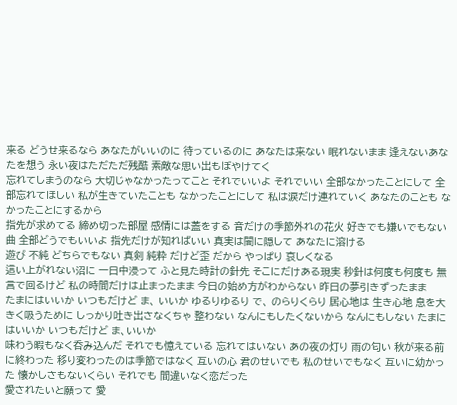来る どうせ来るなら あなたがいいのに 待っているのに あなたは来ない 眠れないまま 逢えないあなたを想う 永い夜はただただ残酷 素敵な思い出もぼやけてく
忘れてしまうのなら 大切じゃなかったってこと それでいいよ それでいい 全部なかったことにして 全部忘れてほしい 私が生きていたことも なかったことにして 私は涙だけ連れていく あなたのことも なかったことにするから
指先が求めてる 締め切った部屋 感情には蓋をする 音だけの季節外れの花火 好きでも嫌いでもない曲 全部どうでもいいよ 指先だけが知ればいい 真実は闇に隠して あなたに溶ける
遊び 不純 どちらでもない 真剣 純粋 だけど歪 だから やっぱり 哀しくなる
這い上がれない沼に 一日中浸って ふと見た時計の針先 そこにだけある現実 秒針は何度も何度も 無言で回るけど 私の時間だけは止まったまま 今日の始め方がわからない 昨日の夢引きずったまま
たまにはいいか いつもだけど ま、 いいか ゆるりゆるり で、 のらりくらり 居心地は 生き心地 息を大きく吸うために しっかり吐き出さなくちゃ 整わない なんにもしたくないから なんにもしない たまにはいいか いつもだけど ま、いいか
味わう暇もなく呑み込んだ それでも憶えている 忘れてはいない あの夜の灯り 雨の匂い 秋が来る前に終わった 移り変わったのは季節ではなく 互いの心 君のせいでも 私のせいでもなく 互いに幼かった 懐かしさもないくらい それでも 間違いなく恋だった
愛されたいと願って 愛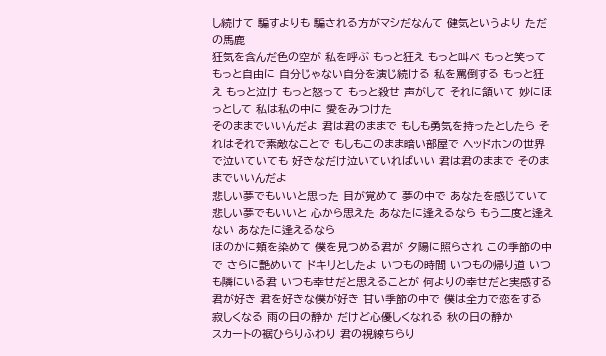し続けて 騙すよりも 騙される方がマシだなんて 健気というより ただの馬鹿
狂気を含んだ色の空が 私を呼ぶ もっと狂え もっと叫べ もっと笑って もっと自由に 自分じゃない自分を演じ続ける 私を罵倒する もっと狂え もっと泣け もっと怒って もっと殺せ 声がして それに頷いて 妙にほっとして 私は私の中に 愛をみつけた
そのままでいいんだよ 君は君のままで もしも勇気を持ったとしたら それはそれで素敵なことで もしもこのまま暗い部屋で ヘッドホンの世界で泣いていても 好きなだけ泣いていればいい 君は君のままで そのままでいいんだよ
悲しい夢でもいいと思った 目が覚めて 夢の中で あなたを感じていて 悲しい夢でもいいと 心から思えた あなたに逢えるなら もう二度と逢えない あなたに逢えるなら
ほのかに頬を染めて 僕を見つめる君が 夕陽に照らされ この季節の中で さらに艶めいて ドキリとしたよ いつもの時間 いつもの帰り道 いつも隣にいる君 いつも幸せだと思えることが 何よりの幸せだと実感する 君が好き 君を好きな僕が好き 甘い季節の中で 僕は全力で恋をする
寂しくなる 雨の日の静か だけど心優しくなれる 秋の日の静か
スカートの裾ひらりふわり 君の視線ちらり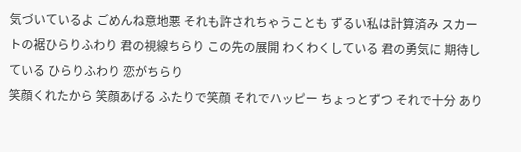気づいているよ ごめんね意地悪 それも許されちゃうことも ずるい私は計算済み スカートの裾ひらりふわり 君の視線ちらり この先の展開 わくわくしている 君の勇気に 期待している ひらりふわり 恋がちらり
笑顔くれたから 笑顔あげる ふたりで笑顔 それでハッピー ちょっとずつ それで十分 あり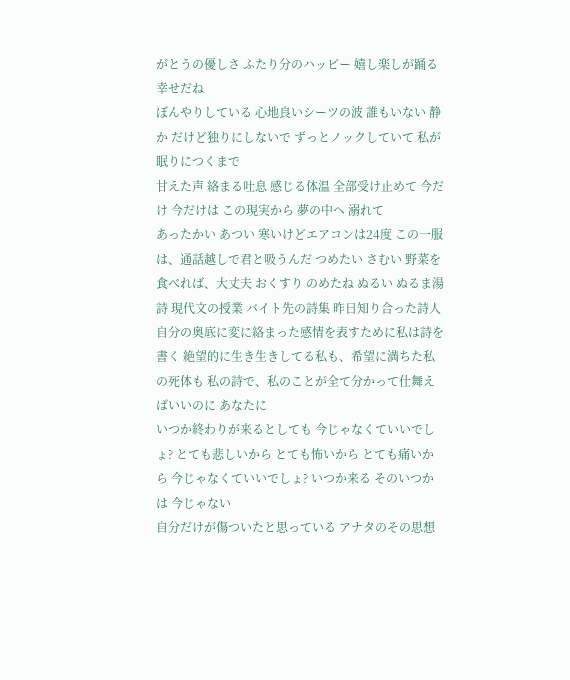がとうの優しさ ふたり分のハッピー 嬉し楽しが踊る 幸せだね
ぼんやりしている 心地良いシーツの波 誰もいない 静か だけど独りにしないで ずっとノックしていて 私が眠りにつくまで
甘えた声 絡まる吐息 感じる体温 全部受け止めて 今だけ 今だけは この現実から 夢の中へ 溺れて
あったかい あつい 寒いけどエアコンは24度 この一服は、通話越しで君と吸うんだ つめたい さむい 野菜を食べれば、大丈夫 おくすり のめたね ぬるい ぬるま湯
詩 現代文の授業 バイト先の詩集 昨日知り合った詩人 自分の奥底に変に絡まった感情を表すために私は詩を書く 絶望的に生き生きしてる私も、希望に満ちた私の死体も 私の詩で、私のことが全て分かって仕舞えばいいのに あなたに
いつか終わりが来るとしても 今じゃなくていいでしょ? とても悲しいから とても怖いから とても痛いから 今じゃなくていいでしょ? いつか来る そのいつかは 今じゃない
自分だけが傷ついたと思っている アナタのその思想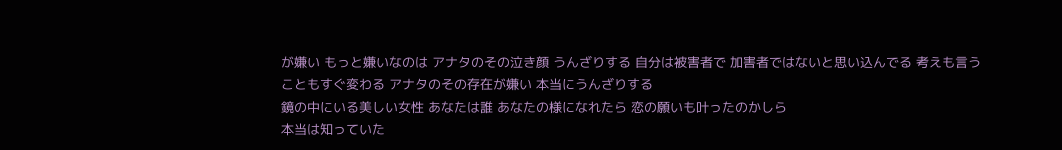が嫌い もっと嫌いなのは アナタのその泣き顔 うんざりする 自分は被害者で 加害者ではないと思い込んでる 考えも言うこともすぐ変わる アナタのその存在が嫌い 本当にうんざりする
鏡の中にいる美しい女性 あなたは誰 あなたの様になれたら 恋の願いも叶ったのかしら
本当は知っていた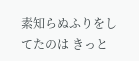素知らぬふりをしてたのは きっと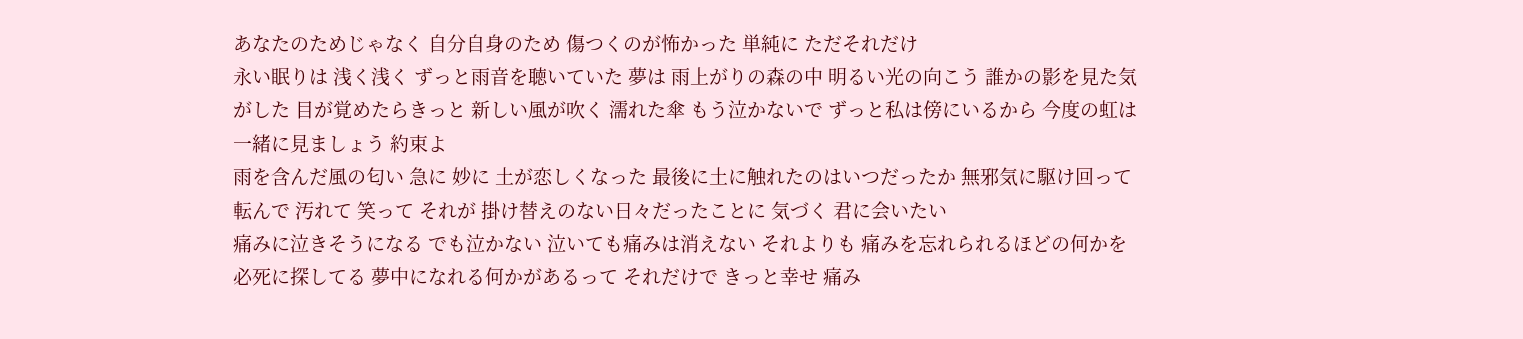あなたのためじゃなく 自分自身のため 傷つくのが怖かった 単純に ただそれだけ
永い眠りは 浅く浅く ずっと雨音を聴いていた 夢は 雨上がりの森の中 明るい光の向こう 誰かの影を見た気がした 目が覚めたらきっと 新しい風が吹く 濡れた傘 もう泣かないで ずっと私は傍にいるから 今度の虹は一緒に見ましょう 約束よ
雨を含んだ風の匂い 急に 妙に 土が恋しくなった 最後に土に触れたのはいつだったか 無邪気に駆け回って 転んで 汚れて 笑って それが 掛け替えのない日々だったことに 気づく 君に会いたい
痛みに泣きそうになる でも泣かない 泣いても痛みは消えない それよりも 痛みを忘れられるほどの何かを 必死に探してる 夢中になれる何かがあるって それだけで きっと幸せ 痛み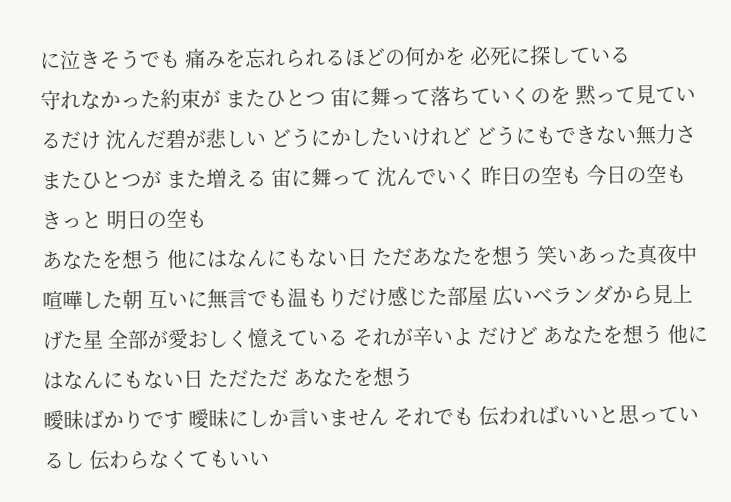に泣きそうでも 痛みを忘れられるほどの何かを 必死に探している
守れなかった約束が またひとつ 宙に舞って落ちていくのを 黙って見ているだけ 沈んだ碧が悲しい どうにかしたいけれど どうにもできない無力さ またひとつが また増える 宙に舞って 沈んでいく 昨日の空も 今日の空も きっと 明日の空も
あなたを想う 他にはなんにもない日 ただあなたを想う 笑いあった真夜中 喧嘩した朝 互いに無言でも温もりだけ感じた部屋 広いベランダから見上げた星 全部が愛おしく憶えている それが辛いよ だけど あなたを想う 他にはなんにもない日 ただただ あなたを想う
曖昧ばかりです 曖昧にしか言いません それでも 伝わればいいと思っているし 伝わらなくてもいい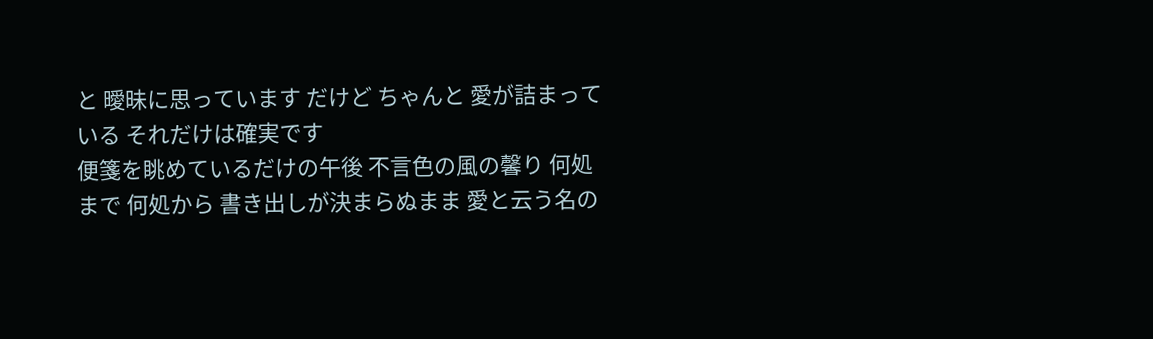と 曖昧に思っています だけど ちゃんと 愛が詰まっている それだけは確実です
便箋を眺めているだけの午後 不言色の風の馨り 何処まで 何処から 書き出しが決まらぬまま 愛と云う名の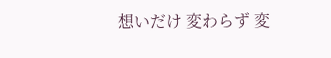想いだけ 変わらず 変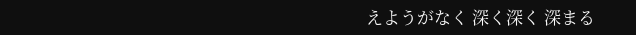えようがなく 深く深く 深まる